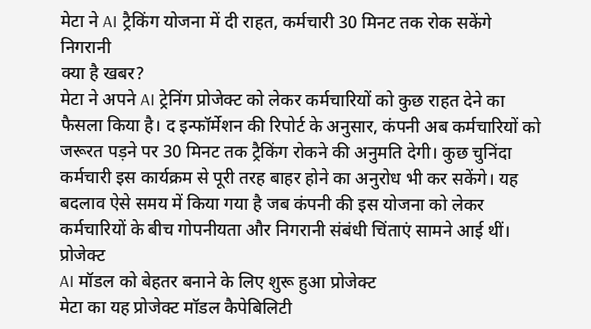मेटा ने AI ट्रैकिंग योजना में दी राहत, कर्मचारी 30 मिनट तक रोक सकेंगे निगरानी
क्या है खबर?
मेटा ने अपने AI ट्रेनिंग प्रोजेक्ट को लेकर कर्मचारियों को कुछ राहत देने का फैसला किया है। द इन्फॉर्मेशन की रिपोर्ट के अनुसार, कंपनी अब कर्मचारियों को जरूरत पड़ने पर 30 मिनट तक ट्रैकिंग रोकने की अनुमति देगी। कुछ चुनिंदा कर्मचारी इस कार्यक्रम से पूरी तरह बाहर होने का अनुरोध भी कर सकेंगे। यह बदलाव ऐसे समय में किया गया है जब कंपनी की इस योजना को लेकर कर्मचारियों के बीच गोपनीयता और निगरानी संबंधी चिंताएं सामने आई थीं।
प्रोजेक्ट
AI मॉडल को बेहतर बनाने के लिए शुरू हुआ प्रोजेक्ट
मेटा का यह प्रोजेक्ट मॉडल कैपेबिलिटी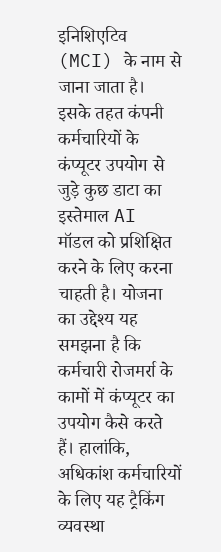इनिशिएटिव (MCI) के नाम से जाना जाता है। इसके तहत कंपनी कर्मचारियों के कंप्यूटर उपयोग से जुड़े कुछ डाटा का इस्तेमाल AI मॉडल को प्रशिक्षित करने के लिए करना चाहती है। योजना का उद्देश्य यह समझना है कि कर्मचारी रोजमर्रा के कामों में कंप्यूटर का उपयोग कैसे करते हैं। हालांकि, अधिकांश कर्मचारियों के लिए यह ट्रैकिंग व्यवस्था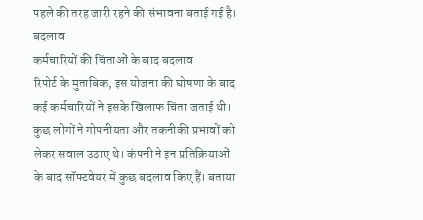पहले की तरह जारी रहने की संभावना बताई गई है।
बदलाव
कर्मचारियों की चिंताओं के बाद बदलाव
रिपोर्ट के मुताबिक, इस योजना की घोषणा के बाद कई कर्मचारियों ने इसके खिलाफ चिंता जताई थी। कुछ लोगों ने गोपनीयता और तकनीकी प्रभावों को लेकर सवाल उठाए थे। कंपनी ने इन प्रतिक्रियाओं के बाद सॉफ्टवेयर में कुछ बदलाव किए हैं। बताया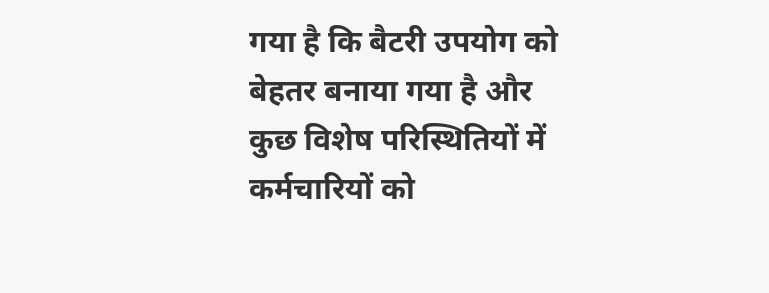गया है कि बैटरी उपयोग को बेहतर बनाया गया है और कुछ विशेष परिस्थितियों में कर्मचारियों को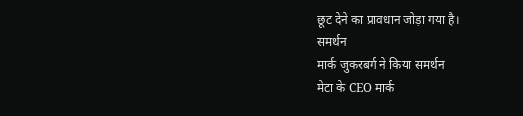छूट देने का प्रावधान जोड़ा गया है।
समर्थन
मार्क जुकरबर्ग ने किया समर्थन
मेटा के CEO मार्क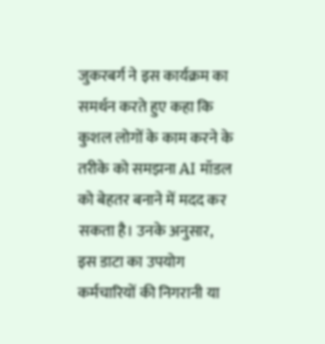जुकरबर्ग ने इस कार्यक्रम का समर्थन करते हुए कहा कि कुशल लोगों के काम करने के तरीके को समझना AI मॉडल को बेहतर बनाने में मदद कर सकता है। उनके अनुसार, इस डाटा का उपयोग कर्मचारियों की निगरानी या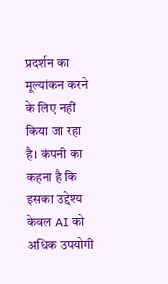प्रदर्शन का मूल्यांकन करने के लिए नहीं किया जा रहा है। कंपनी का कहना है कि इसका उद्देश्य केवल AI को अधिक उपयोगी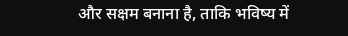और सक्षम बनाना है, ताकि भविष्य में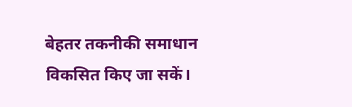बेहतर तकनीकी समाधान विकसित किए जा सकें।